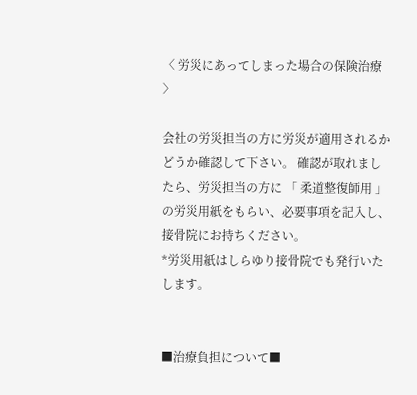〈 労災にあってしまった場合の保険治療 〉

会社の労災担当の方に労災が適用されるかどうか確認して下さい。 確認が取れましたら、労災担当の方に 「 柔道整復師用 」 の労災用紙をもらい、必要事項を記入し、接骨院にお持ちください。
*労災用紙はしらゆり接骨院でも発行いたします。


■治療負担について■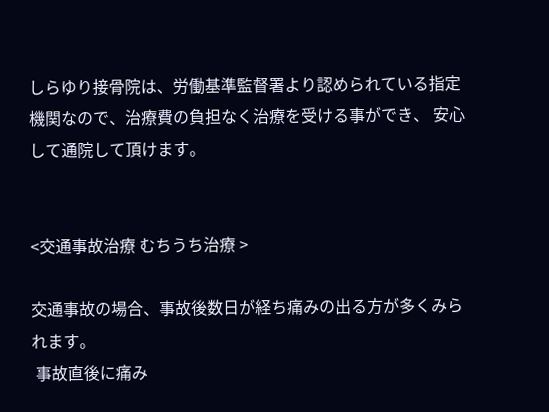しらゆり接骨院は、労働基準監督署より認められている指定機関なので、治療費の負担なく治療を受ける事ができ、 安心して通院して頂けます。


<交通事故治療 むちうち治療 >

交通事故の場合、事故後数日が経ち痛みの出る方が多くみられます。
 事故直後に痛み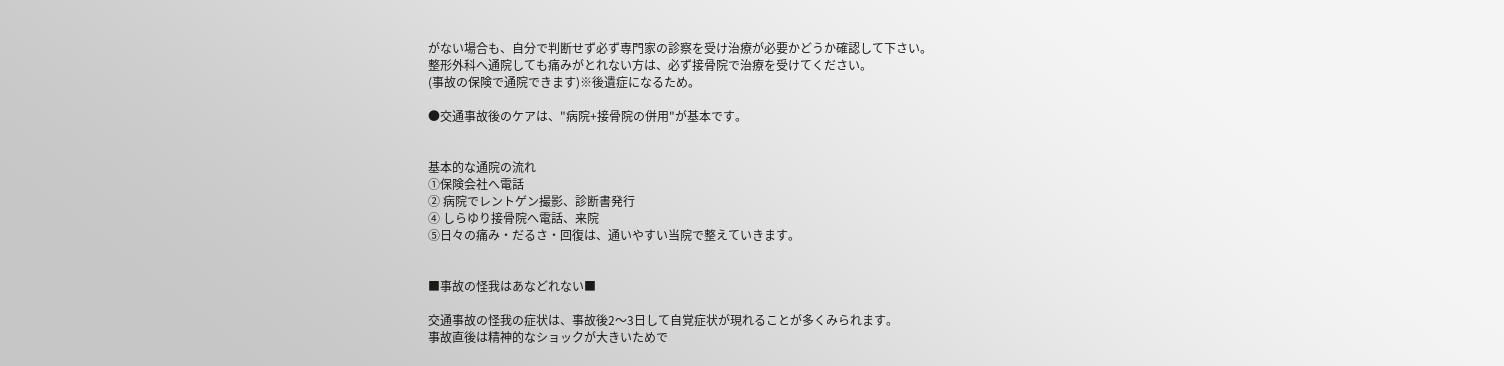がない場合も、自分で判断せず必ず専門家の診察を受け治療が必要かどうか確認して下さい。
整形外科へ通院しても痛みがとれない方は、必ず接骨院で治療を受けてください。
(事故の保険で通院できます)※後遺症になるため。

●交通事故後のケアは、"病院+接骨院の併用"が基本です。


基本的な通院の流れ
①保険会社へ電話
② 病院でレントゲン撮影、診断書発行
④ しらゆり接骨院へ電話、来院
⑤日々の痛み・だるさ・回復は、通いやすい当院で整えていきます。


■事故の怪我はあなどれない■

交通事故の怪我の症状は、事故後2〜3日して自覚症状が現れることが多くみられます。
事故直後は精神的なショックが大きいためで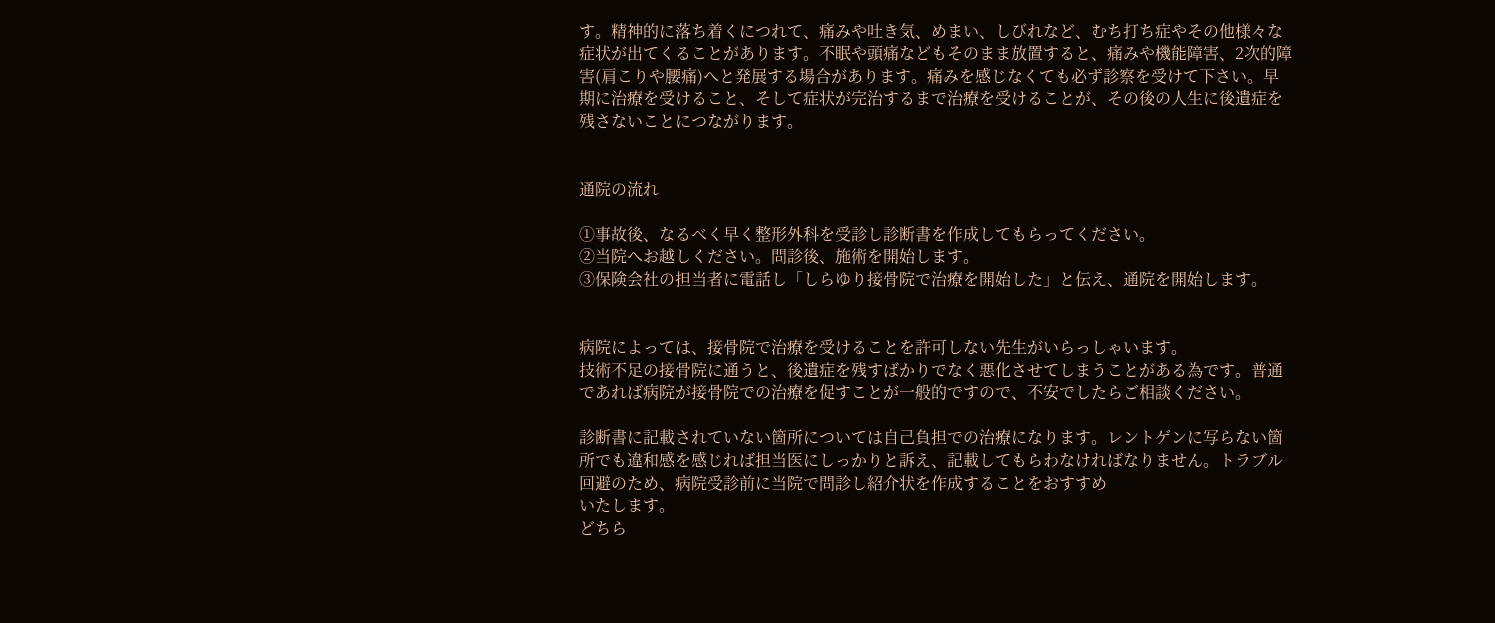す。精神的に落ち着くにつれて、痛みや吐き気、めまい、しびれなど、むち打ち症やその他様々な症状が出てくることがあります。不眠や頭痛などもそのまま放置すると、痛みや機能障害、2次的障害(肩こりや腰痛)へと発展する場合があります。痛みを感じなくても必ず診察を受けて下さい。早期に治療を受けること、そして症状が完治するまで治療を受けることが、その後の人生に後遺症を残さないことにつながります。


通院の流れ

①事故後、なるべく早く整形外科を受診し診断書を作成してもらってください。
②当院へお越しください。問診後、施術を開始します。
③保険会社の担当者に電話し「しらゆり接骨院で治療を開始した」と伝え、通院を開始します。


病院によっては、接骨院で治療を受けることを許可しない先生がいらっしゃいます。
技術不足の接骨院に通うと、後遺症を残すばかりでなく悪化させてしまうことがある為です。普通であれば病院が接骨院での治療を促すことが一般的ですので、不安でしたらご相談ください。

診断書に記載されていない箇所については自己負担での治療になります。レントゲンに写らない箇所でも違和感を感じれば担当医にしっかりと訴え、記載してもらわなければなりません。トラブル回避のため、病院受診前に当院で問診し紹介状を作成することをおすすめ
いたします。
どちら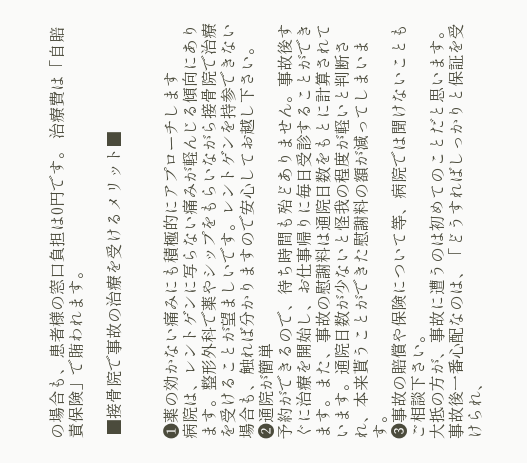の場合も、患者様の窓口負担は0円です。 治療費は「自賠責保険」で賄われます。

 ■接骨院で事故の治療を受けるメリット■


❶薬の効かない痛みにも積極的にアプローチします
病院は、レントゲンに写らない痛みが軽んじる傾向にあります。整形外科で薬やシップをもらいながら接骨院で治療を受けることが望ましいです。レントゲンを持参できない場合も、触れば分かりますので安心してお越し下さい。
❷通院が簡単
予約ができるので、待ち時間も殆どありません。事故後すぐに治療を開始し、お仕事帰りに毎日受診することができます。また、事故の慰謝料は通院日数をもとに計算されています。通院日数が少ないと怪我の程度が軽いと判断され、本来貰うことができた慰謝料の額が減ってしまいます。
❸事故の賠償や保険について等、病院では聞けないこともご相談下さい。
大抵の方が、事故に遭うのは初めてのことだと思います。事故後一番心配なのは、「どうすればしっかりと保証を受けられ、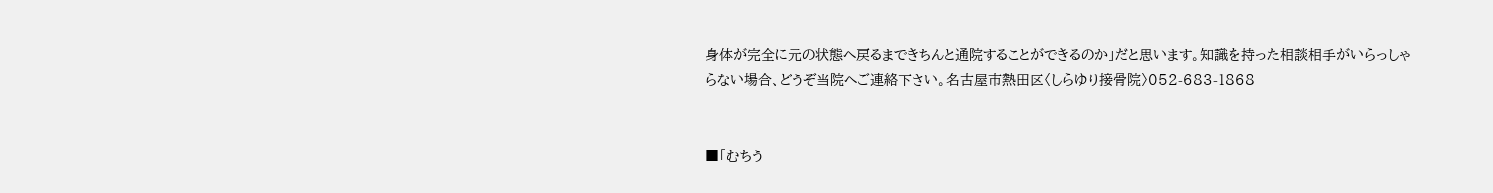身体が完全に元の状態へ戻るまできちんと通院することができるのか」だと思います。知識を持った相談相手がいらっしゃらない場合、どうぞ当院へご連絡下さい。名古屋市熱田区〈しらゆり接骨院〉052-683-1868


■「むちう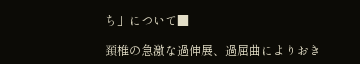ち」について■

頚椎の急激な過伸展、過屈曲によりおき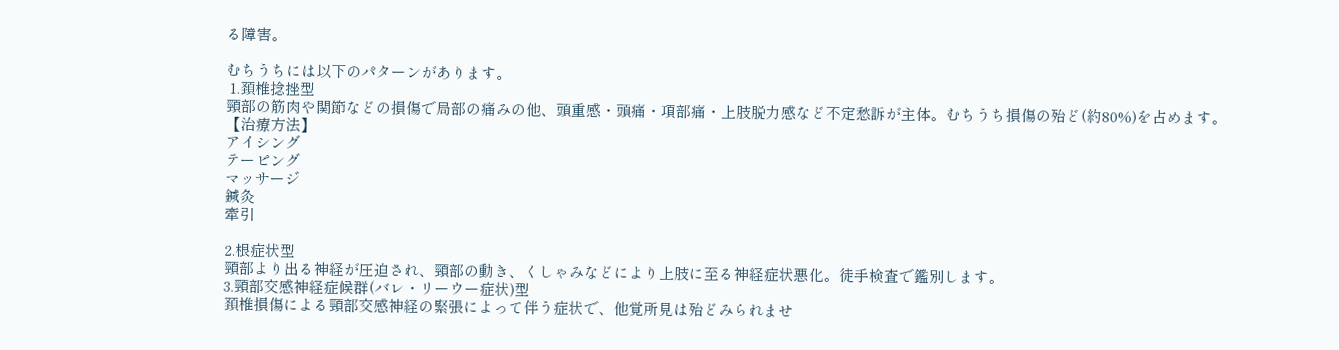る障害。

むちうちには以下のパターンがあります。
 1.頚椎捻挫型
頸部の筋肉や関節などの損傷で局部の痛みの他、頭重感・頭痛・項部痛・上肢脱力感など不定愁訴が主体。むちうち損傷の殆ど(約80%)を占めます。
【治療方法】
アイシング
テーピング
マッサージ
鍼灸
牽引

2.根症状型
頸部より出る神経が圧迫され、頸部の動き、くしゃみなどにより上肢に至る神経症状悪化。徒手検査で鑑別します。
3.頸部交感神経症候群(バレ・リーウー症状)型
頚椎損傷による頸部交感神経の緊張によって伴う症状で、他覚所見は殆どみられませ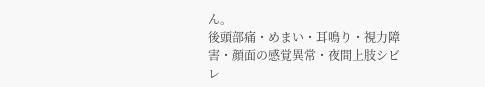ん。
後頭部痛・めまい・耳鳴り・視力障害・顔面の感覚異常・夜間上肢シビレ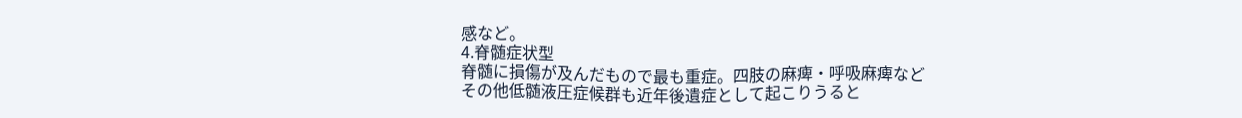感など。
4.脊髄症状型
脊髄に損傷が及んだもので最も重症。四肢の麻痺・呼吸麻痺など
その他低髄液圧症候群も近年後遺症として起こりうると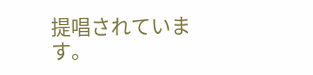提唱されています。